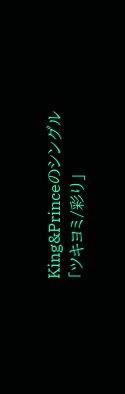King&Princeのシングル「ツキヨミ/彩り」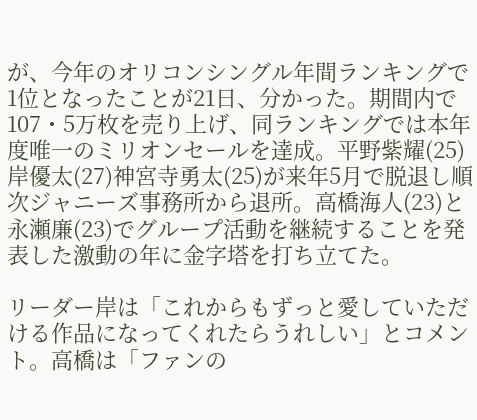が、今年のオリコンシングル年間ランキングで1位となったことが21日、分かった。期間内で107・5万枚を売り上げ、同ランキングでは本年度唯一のミリオンセールを達成。平野紫耀(25)岸優太(27)神宮寺勇太(25)が来年5月で脱退し順次ジャニーズ事務所から退所。高橋海人(23)と永瀬廉(23)でグループ活動を継続することを発表した激動の年に金字塔を打ち立てた。

リーダー岸は「これからもずっと愛していただける作品になってくれたらうれしい」とコメント。高橋は「ファンの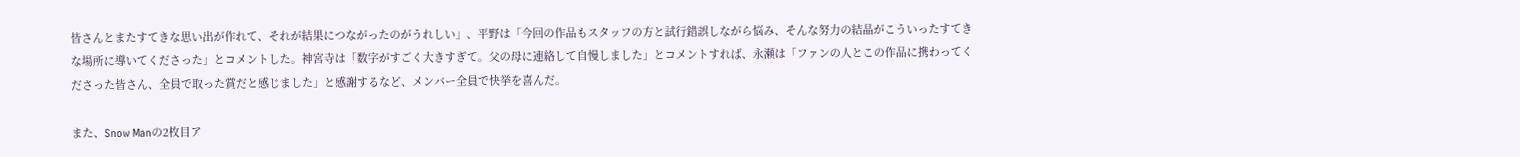皆さんとまたすてきな思い出が作れて、それが結果につながったのがうれしい」、平野は「今回の作品もスタッフの方と試行錯誤しながら悩み、そんな努力の結晶がこういったすてきな場所に導いてくださった」とコメントした。神宮寺は「数字がすごく大きすぎて。父の母に連絡して自慢しました」とコメントすれば、永瀬は「ファンの人とこの作品に携わってくださった皆さん、全員で取った賞だと感じました」と感謝するなど、メンバー全員で快挙を喜んだ。

また、Snow Manの2枚目ア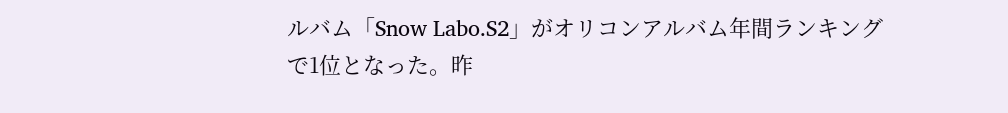ルバム「Snow Labo.S2」がオリコンアルバム年間ランキングで1位となった。昨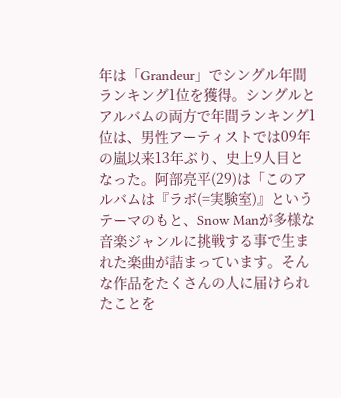年は「Grandeur」でシングル年間ランキング1位を獲得。シングルとアルバムの両方で年間ランキング1位は、男性アーティストでは09年の嵐以来13年ぶり、史上9人目となった。阿部亮平(29)は「このアルバムは『ラボ(=実験室)』というテーマのもと、Snow Manが多様な音楽ジャンルに挑戦する事で生まれた楽曲が詰まっています。そんな作品をたくさんの人に届けられたことを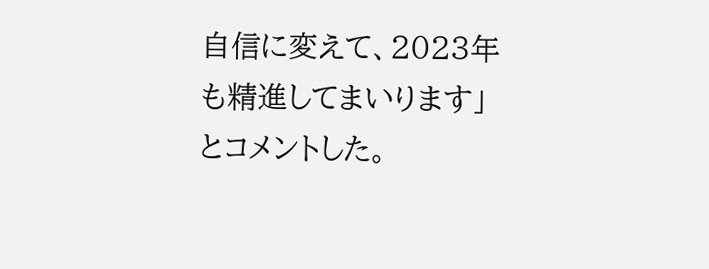自信に変えて、2023年も精進してまいります」とコメントした。